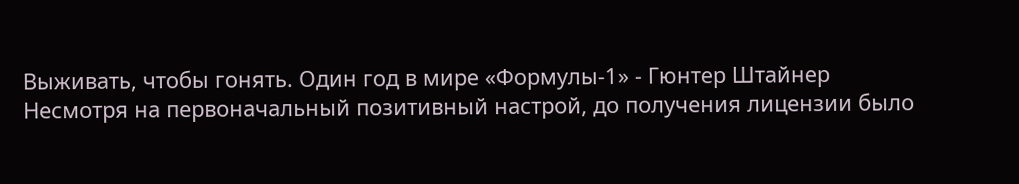Выживать, чтобы гонять. Один год в мире «Формулы-1» - Гюнтер Штайнер
Несмотря на первоначальный позитивный настрой, до получения лицензии было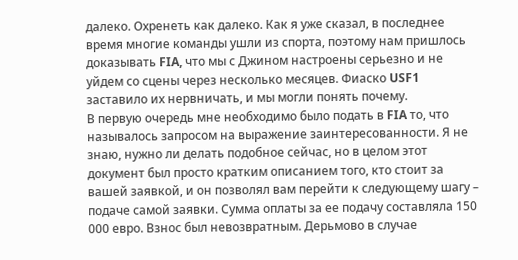далеко. Охренеть как далеко. Как я уже сказал, в последнее время многие команды ушли из спорта, поэтому нам пришлось доказывать FIA, что мы с Джином настроены серьезно и не уйдем со сцены через несколько месяцев. Фиаско USF1 заставило их нервничать, и мы могли понять почему.
В первую очередь мне необходимо было подать в FIA то, что называлось запросом на выражение заинтересованности. Я не знаю, нужно ли делать подобное сейчас, но в целом этот документ был просто кратким описанием того, кто стоит за вашей заявкой, и он позволял вам перейти к следующему шагу – подаче самой заявки. Сумма оплаты за ее подачу составляла 150 000 евро. Взнос был невозвратным. Дерьмово в случае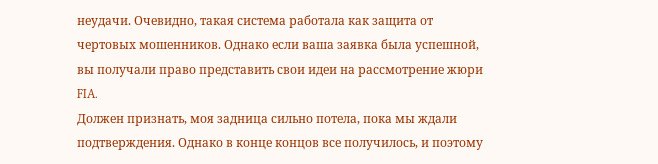неудачи. Очевидно, такая система работала как защита от чертовых мошенников. Однако если ваша заявка была успешной, вы получали право представить свои идеи на рассмотрение жюри FIA.
Должен признать, моя задница сильно потела, пока мы ждали подтверждения. Однако в конце концов все получилось, и поэтому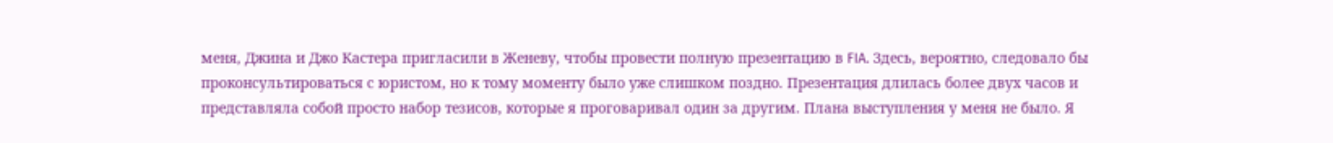меня, Джина и Джо Кастера пригласили в Женеву, чтобы провести полную презентацию в FIA. Здесь, вероятно, следовало бы проконсультироваться с юристом, но к тому моменту было уже слишком поздно. Презентация длилась более двух часов и представляла собой просто набор тезисов, которые я проговаривал один за другим. Плана выступления у меня не было. Я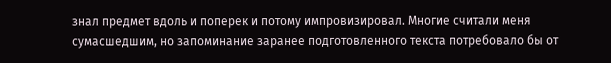знал предмет вдоль и поперек и потому импровизировал. Многие считали меня сумасшедшим, но запоминание заранее подготовленного текста потребовало бы от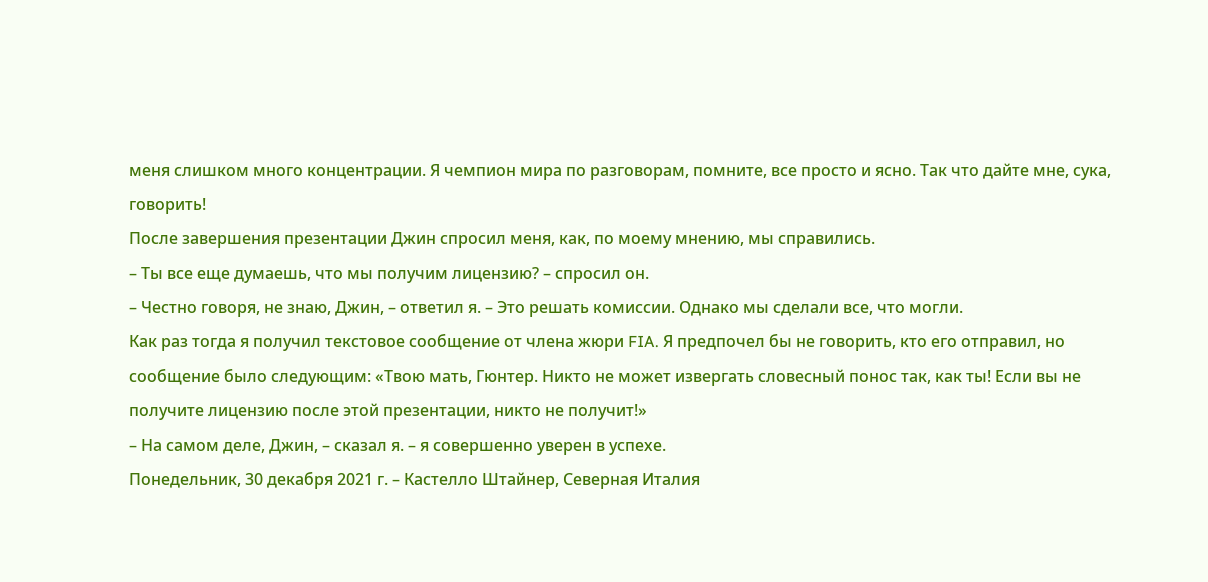меня слишком много концентрации. Я чемпион мира по разговорам, помните, все просто и ясно. Так что дайте мне, сука, говорить!
После завершения презентации Джин спросил меня, как, по моему мнению, мы справились.
– Ты все еще думаешь, что мы получим лицензию? – спросил он.
– Честно говоря, не знаю, Джин, – ответил я. – Это решать комиссии. Однако мы сделали все, что могли.
Как раз тогда я получил текстовое сообщение от члена жюри FIA. Я предпочел бы не говорить, кто его отправил, но сообщение было следующим: «Твою мать, Гюнтер. Никто не может извергать словесный понос так, как ты! Если вы не получите лицензию после этой презентации, никто не получит!»
– На самом деле, Джин, – сказал я. – я совершенно уверен в успехе.
Понедельник, 30 декабря 2021 г. – Кастелло Штайнер, Северная Италия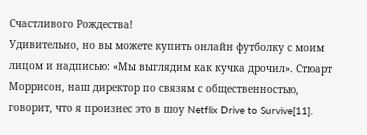Счастливого Рождества!
Удивительно, но вы можете купить онлайн футболку с моим лицом и надписью: «Мы выглядим как кучка дрочил». Стюарт Моррисон, наш директор по связям с общественностью, говорит, что я произнес это в шоу Netflix Drive to Survive[11].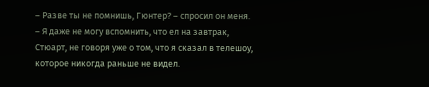– Разве ты не помнишь, Гюнтер? – спросил он меня.
– Я даже не могу вспомнить, что ел на завтрак, Стюарт, не говоря уже о том, что я сказал в телешоу, которое никогда раньше не видел.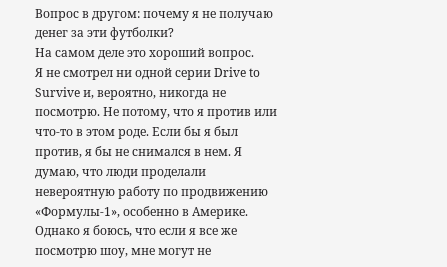Вопрос в другом: почему я не получаю денег за эти футболки?
На самом деле это хороший вопрос.
Я не смотрел ни одной серии Drive to Survive и, вероятно, никогда не посмотрю. Не потому, что я против или что-то в этом роде. Если бы я был против, я бы не снимался в нем. Я думаю, что люди проделали невероятную работу по продвижению «Формулы-1», особенно в Америке. Однако я боюсь, что если я все же посмотрю шоу, мне могут не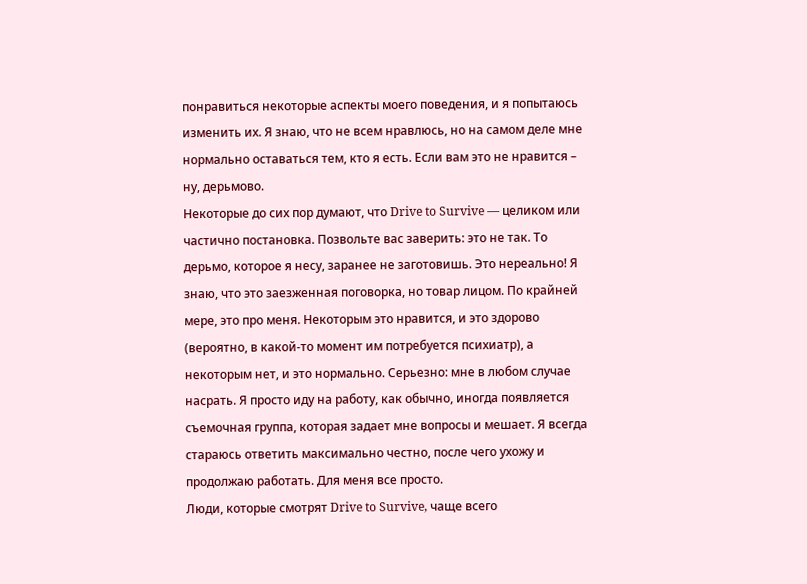понравиться некоторые аспекты моего поведения, и я попытаюсь изменить их. Я знаю, что не всем нравлюсь, но на самом деле мне нормально оставаться тем, кто я есть. Если вам это не нравится – ну, дерьмово.
Некоторые до сих пор думают, что Drive to Survive — целиком или частично постановка. Позвольте вас заверить: это не так. То дерьмо, которое я несу, заранее не заготовишь. Это нереально! Я знаю, что это заезженная поговорка, но товар лицом. По крайней мере, это про меня. Некоторым это нравится, и это здорово (вероятно, в какой-то момент им потребуется психиатр), а некоторым нет, и это нормально. Серьезно: мне в любом случае насрать. Я просто иду на работу, как обычно, иногда появляется съемочная группа, которая задает мне вопросы и мешает. Я всегда стараюсь ответить максимально честно, после чего ухожу и продолжаю работать. Для меня все просто.
Люди, которые смотрят Drive to Survive, чаще всего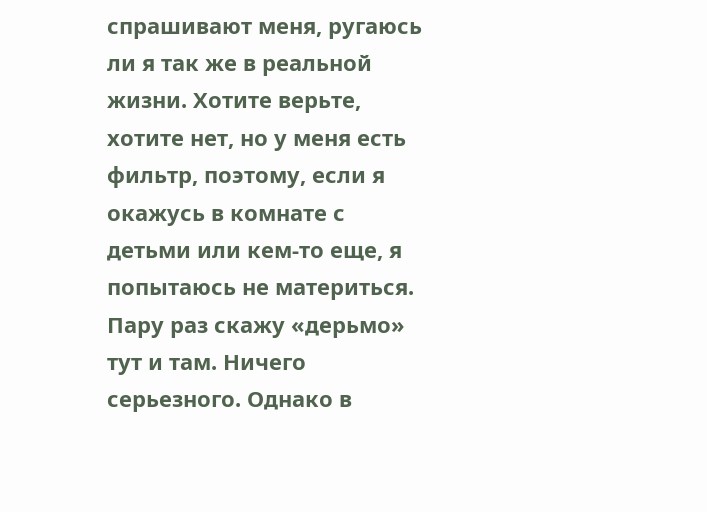спрашивают меня, ругаюсь ли я так же в реальной жизни. Хотите верьте, хотите нет, но у меня есть фильтр, поэтому, если я окажусь в комнате с детьми или кем-то еще, я попытаюсь не материться. Пару раз скажу «дерьмо» тут и там. Ничего серьезного. Однако в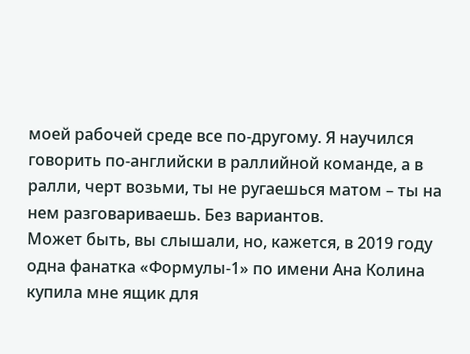моей рабочей среде все по-другому. Я научился говорить по-английски в раллийной команде, а в ралли, черт возьми, ты не ругаешься матом – ты на нем разговариваешь. Без вариантов.
Может быть, вы слышали, но, кажется, в 2019 году одна фанатка «Формулы-1» по имени Ана Колина купила мне ящик для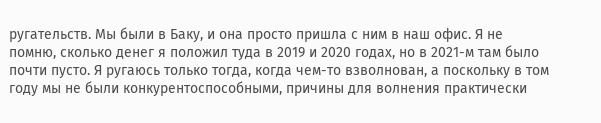ругательств. Мы были в Баку, и она просто пришла с ним в наш офис. Я не помню, сколько денег я положил туда в 2019 и 2020 годах, но в 2021-м там было почти пусто. Я ругаюсь только тогда, когда чем-то взволнован, а поскольку в том году мы не были конкурентоспособными, причины для волнения практически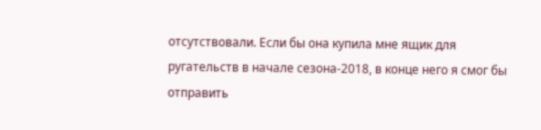отсутствовали. Если бы она купила мне ящик для ругательств в начале сезона-2018, в конце него я смог бы отправить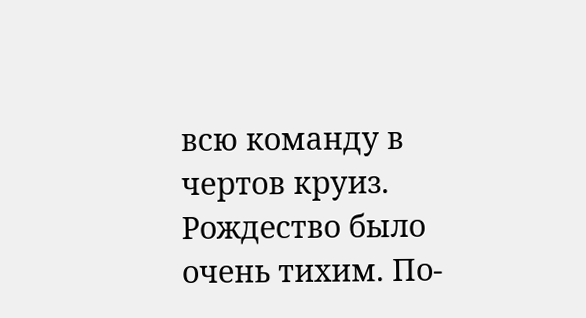всю команду в чертов круиз.
Рождество было очень тихим. По-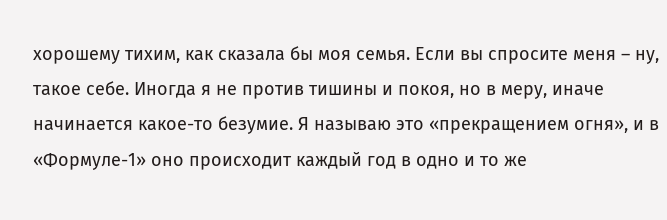хорошему тихим, как сказала бы моя семья. Если вы спросите меня – ну, такое себе. Иногда я не против тишины и покоя, но в меру, иначе начинается какое-то безумие. Я называю это «прекращением огня», и в «Формуле-1» оно происходит каждый год в одно и то же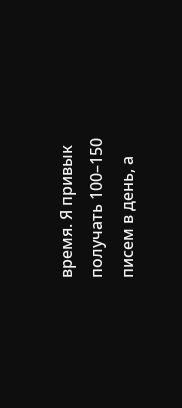время. Я привык получать 100–150 писем в день, а